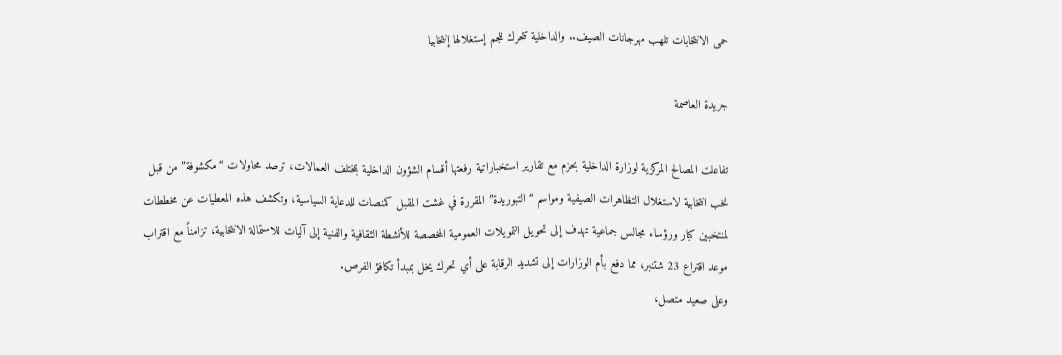حمى الانتخابات تلهب مهرجانات الصيف.. والداخلية تتحرك للجم إستغلالها إنتخابيا

جريدة العاصمة

تفاعلت المصالح المركزية لوزارة الداخلية بحزم مع تقارير استخباراتية رفعتها أقسام الشؤون الداخلية بمختلف العمالات، ترصد محاولات “مكشوفة” من قبل نخب انتخابية لاستغلال التظاهرات الصيفية ومواسم “التبوريدة” المقررة في غشت المقبل كمنصات للدعاية السياسية، وتكشف هذه المعطيات عن مخططات لمنتخبين كبار ورؤساء مجالس جماعية تهدف إلى تحويل التمويلات العمومية المخصصة للأنشطة الثقافية والفنية إلى آليات للاستمالة الانتخابية، تزامناً مع اقتراب موعد اقتراع 23 شتنبر، مما دفع بأم الوزارات إلى تشديد الرقابة على أي تحرك يخل بمبدأ تكافؤ الفرص.
وعلى صعيد متصل،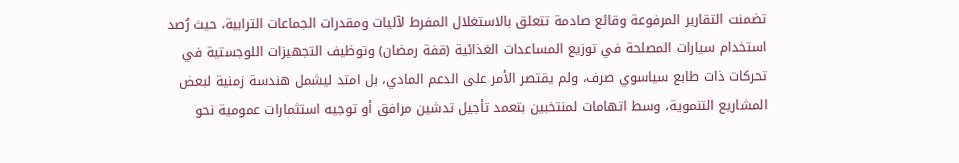تضمنت التقارير المرفوعة وقائع صادمة تتعلق بالاستغلال المفرط لآليات ومقدرات الجماعات الترابية، حيث رُصد استخدام سيارات المصلحة في توزيع المساعدات الغذائية (قفة رمضان) وتوظيف التجهيزات اللوجستية في تحركات ذات طابع سياسوي صرف، ولم يقتصر الأمر على الدعم المادي، بل امتد ليشمل هندسة زمنية لبعض المشاريع التنموية، وسط اتهامات لمنتخبين بتعمد تأجيل تدشين مرافق أو توجيه استثمارات عمومية نحو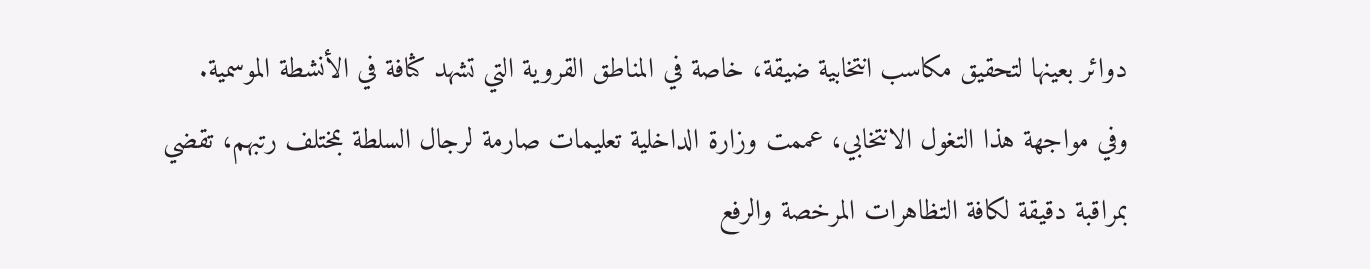دوائر بعينها لتحقيق مكاسب انتخابية ضيقة، خاصة في المناطق القروية التي تشهد كثافة في الأنشطة الموسمية.
وفي مواجهة هذا التغول الانتخابي، عممت وزارة الداخلية تعليمات صارمة لرجال السلطة بمختلف رتبهم، تقضي بمراقبة دقيقة لكافة التظاهرات المرخصة والرفع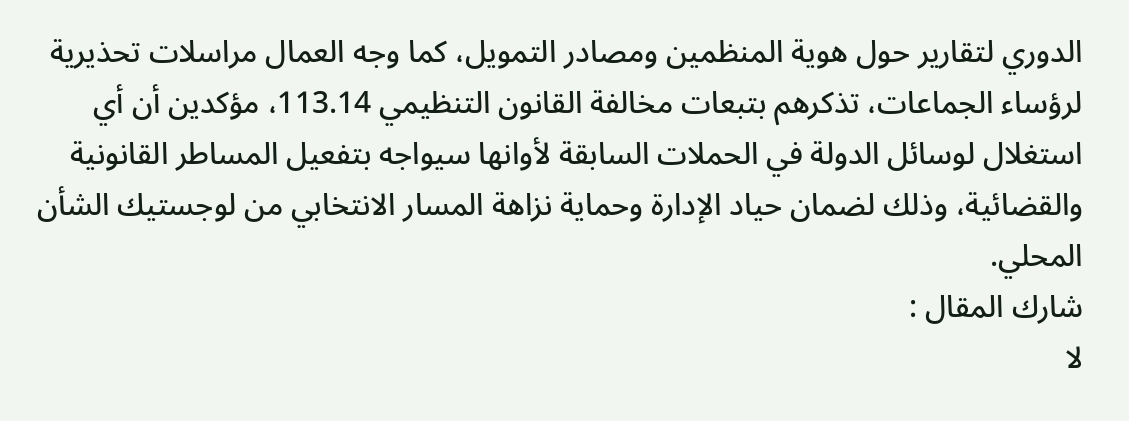الدوري لتقارير حول هوية المنظمين ومصادر التمويل، كما وجه العمال مراسلات تحذيرية لرؤساء الجماعات، تذكرهم بتبعات مخالفة القانون التنظيمي 113.14، مؤكدين أن أي استغلال لوسائل الدولة في الحملات السابقة لأوانها سيواجه بتفعيل المساطر القانونية والقضائية، وذلك لضمان حياد الإدارة وحماية نزاهة المسار الانتخابي من لوجستيك الشأن المحلي.
شارك المقال :
لا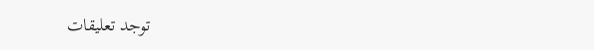توجد تعليقات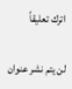اترك تعليقاً

لن يتم نشر عنوان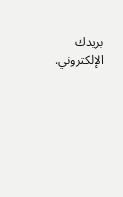بريدك الإلكتروني.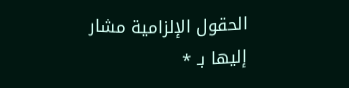الحقول الإلزامية مشار إليها بـ *